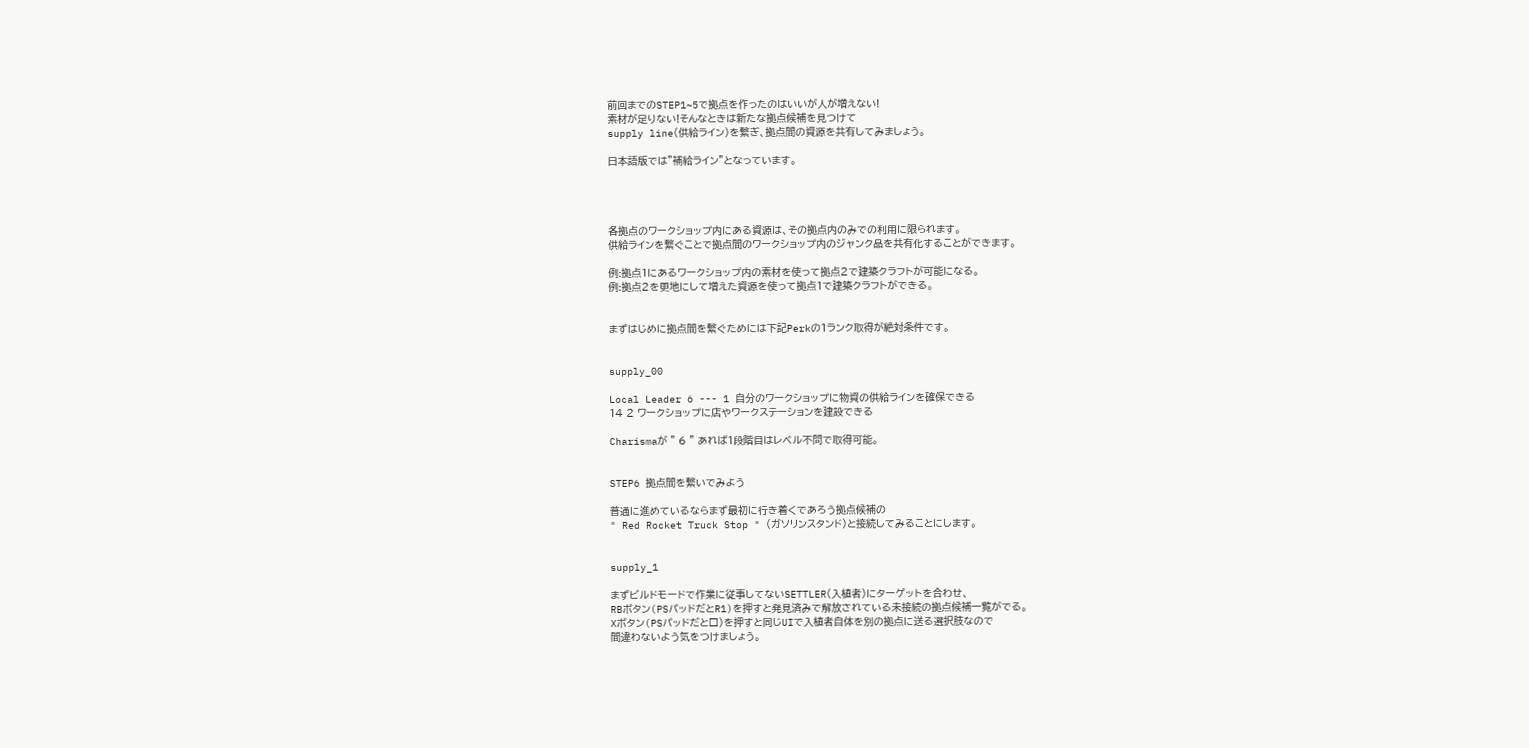前回までのSTEP1~5で拠点を作ったのはいいが人が増えない!
素材が足りない!そんなときは新たな拠点候補を見つけて
supply line(供給ライン)を繋ぎ、拠点間の資源を共有してみましょう。

日本語版では"補給ライン"となっています。




各拠点のワークショップ内にある資源は、その拠点内のみでの利用に限られます。
供給ラインを繋ぐことで拠点間のワークショップ内のジャンク品を共有化することができます。

例:拠点1にあるワークショップ内の素材を使って拠点2で建築クラフトが可能になる。
例:拠点2を更地にして増えた資源を使って拠点1で建築クラフトができる。


まずはじめに拠点間を繋ぐためには下記Perkの1ランク取得が絶対条件です。


supply_00

Local Leader 6 --- 1 自分のワークショップに物資の供給ラインを確保できる
14 2 ワークショップに店やワークステーションを建設できる

Charismaが " 6 " あれば1段階目はレベル不問で取得可能。


STEP6 拠点間を繋いでみよう

普通に進めているならまず最初に行き着くであろう拠点候補の
" Red Rocket Truck Stop " (ガソリンスタンド)と接続してみることにします。


supply_1

まずビルドモードで作業に従事してないSETTLER(入植者)にターゲットを合わせ、
RBボタン(PSパッドだとR1)を押すと発見済みで解放されている未接続の拠点候補一覧がでる。
Xボタン(PSパッドだと□)を押すと同じUIで入植者自体を別の拠点に送る選択肢なので
間違わないよう気をつけましょう。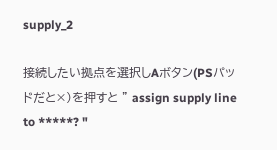supply_2

接続したい拠点を選択しAボタン(PSパッドだと×)を押すと " assign supply line to *****? "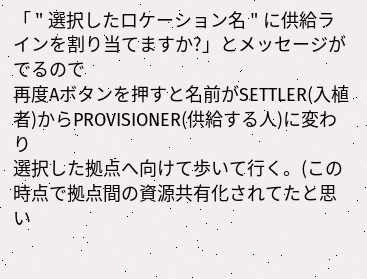「 " 選択したロケーション名 " に供給ラインを割り当てますか?」とメッセージがでるので
再度Aボタンを押すと名前がSETTLER(入植者)からPROVISIONER(供給する人)に変わり
選択した拠点へ向けて歩いて行く。(この時点で拠点間の資源共有化されてたと思い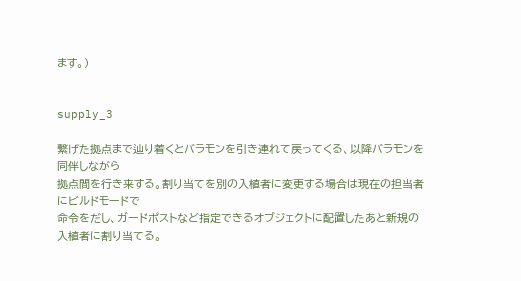ます。)


supply_3

繋げた拠点まで辿り着くとバラモンを引き連れて戻ってくる、以降バラモンを同伴しながら
拠点間を行き来する。割り当てを別の入植者に変更する場合は現在の担当者にビルドモードで
命令をだし、ガードポストなど指定できるオブジェクトに配置したあと新規の入植者に割り当てる。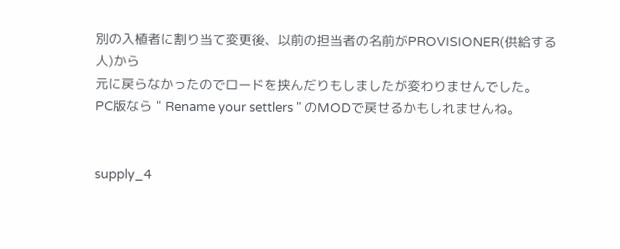別の入植者に割り当て変更後、以前の担当者の名前がPROVISIONER(供給する人)から
元に戻らなかったのでロードを挟んだりもしましたが変わりませんでした。
PC版なら " Rename your settlers " のMODで戻せるかもしれませんね。


supply_4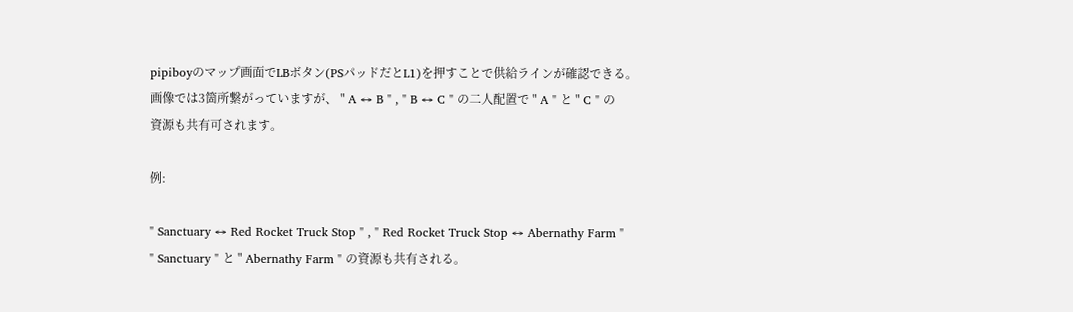pipiboyのマップ画面でLBボタン(PSパッドだとL1)を押すことで供給ラインが確認できる。
画像では3箇所繋がっていますが、 " A ↔ B " , " B ↔ C " の二人配置で " A " と " C " の
資源も共有可されます。

例:

" Sanctuary ↔ Red Rocket Truck Stop " , " Red Rocket Truck Stop ↔ Abernathy Farm "
" Sanctuary " と " Abernathy Farm " の資源も共有される。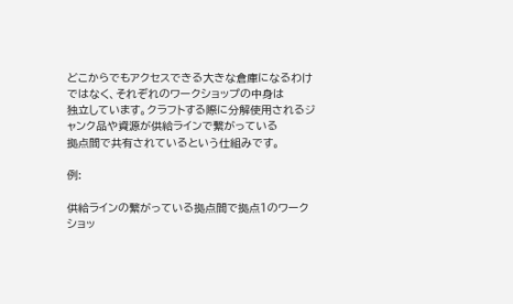どこからでもアクセスできる大きな倉庫になるわけではなく、それぞれのワークショップの中身は
独立しています。クラフトする際に分解使用されるジャンク品や資源が供給ラインで繋がっている
拠点間で共有されているという仕組みです。

例:

供給ラインの繋がっている拠点間で拠点1のワークショッ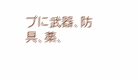プに武器、防具、薬、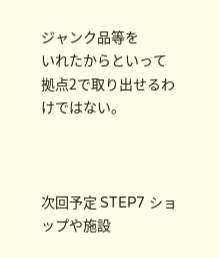ジャンク品等を
いれたからといって拠点2で取り出せるわけではない。



次回予定 STEP7 ショップや施設